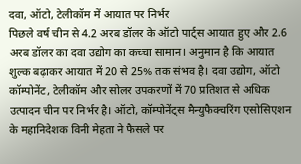दवा, ऑटो, टेलीकॉम में आयात पर निर्भर
पिछले वर्ष चीन से 4.2 अरब डॉलर के ऑटो पार्ट्स आयात हुए और 2.6 अरब डॉलर का दवा उद्योग का कच्चा सामान। अनुमान है कि आयात शुल्क बढ़ाकर आयात में 20 से 25% तक संभव है। दवा उद्योग, ऑटो कॉम्पोनेंट, टेलीकॉम और सोलर उपकरणों में 70 प्रतिशत से अधिक उत्पादन चीन पर निर्भर है। ऑटो, कॉम्पोनेंट्स मैन्युफैक्चरिंग एसोसिएशन के महानिदेशक विनी मेहता ने फैसले पर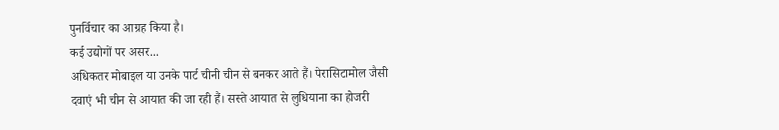पुनर्विचार का आग्रह किया है।
कई उद्योगों पर असर...
अधिकतर मोबाइल या उनके पार्ट चीनी चीन से बनकर आते हैं। पेरासिटामोल जैसी दवाएं भी चीन से आयात की जा रही हैं। सस्ते आयात से लुधियाना का होजरी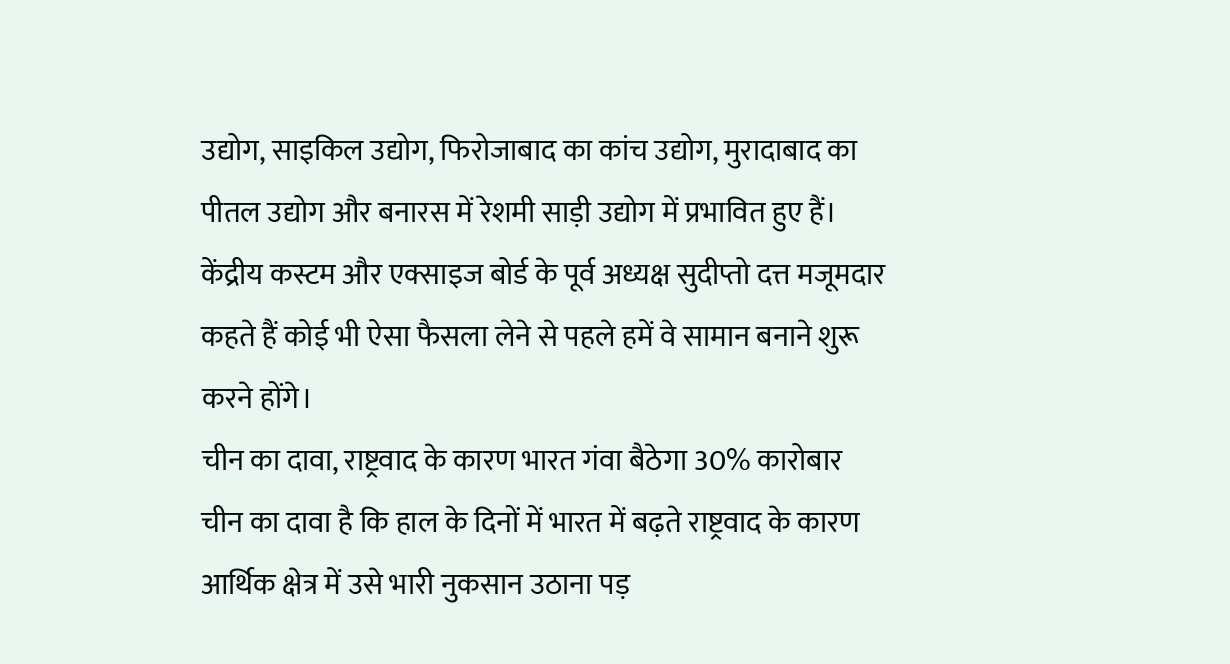उद्योग, साइकिल उद्योग, फिरोजाबाद का कांच उद्योग, मुरादाबाद का पीतल उद्योग और बनारस में रेशमी साड़ी उद्योग में प्रभावित हुए हैं। केंद्रीय कस्टम और एक्साइज बोर्ड के पूर्व अध्यक्ष सुदीप्तो दत्त मजूमदार कहते हैं कोई भी ऐसा फैसला लेने से पहले हमें वे सामान बनाने शुरू करने होंगे।
चीन का दावा, राष्ट्रवाद के कारण भारत गंवा बैठेगा 30% कारोबार
चीन का दावा है कि हाल के दिनों में भारत में बढ़ते राष्ट्रवाद के कारण आर्थिक क्षेत्र में उसे भारी नुकसान उठाना पड़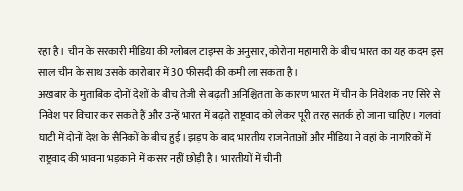रहा है। चीन के सरकारी मीडिया की ग्लोबल टाइम्स के अनुसार, कोरोना महामारी के बीच भारत का यह कदम इस साल चीन के साथ उसके कारोबार में 30 फीसदी की कमी ला सकता है।
अखबार के मुताबिक दोनों देशों के बीच तेजी से बढ़ती अनिश्चितता के कारण भारत में चीन के निवेशक नए सिरे से निवेश पर विचार कर सकते हैं और उन्हें भारत में बढ़ते राष्ट्रवाद को लेकर पूरी तरह सतर्क हो जाना चाहिए। गलवां घाटी में दोनों देश के सैनिकों के बीच हुई। झड़प के बाद भारतीय राजनेताओं और मीडिया ने वहां के नागरिकों में राष्ट्रवाद की भावना भड़काने में कसर नहीं छोड़ी है। भारतीयों में चीनी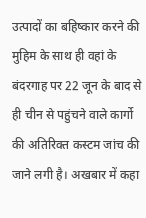उत्पादों का बहिष्कार करने की मुहिम के साथ ही वहां के बंदरगाह पर 22 जून के बाद से ही चीन से पहुंचने वाले कार्गो की अतिरिक्त कस्टम जांच की जाने लगी है। अखबार में कहा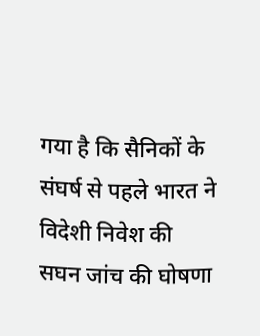गया है कि सैनिकों के संघर्ष से पहले भारत ने विदेशी निवेश की सघन जांच की घोषणा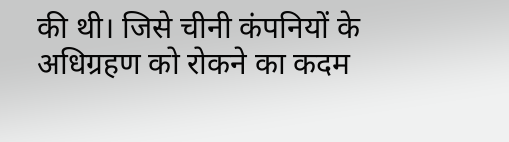की थी। जिसे चीनी कंपनियों के अधिग्रहण को रोकने का कदम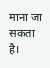माना जा सकता है।